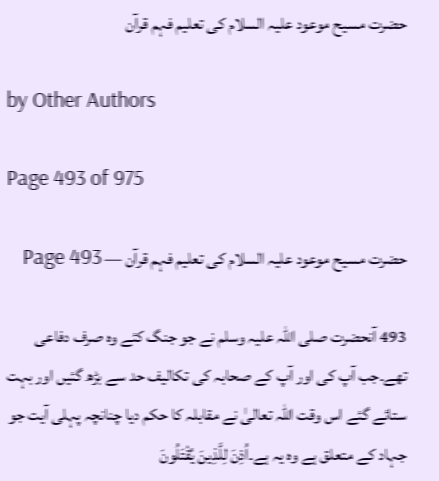حضرت مسیح موعود علیہ السلام کی تعلیم فہم قرآن

by Other Authors

Page 493 of 975

حضرت مسیح موعود علیہ السلام کی تعلیم فہم قرآن — Page 493

493 آنحضرت صلی اللہ علیہ وسلم نے جو جنگ کئے وہ صرف دفاعی تھے۔جب آپ کی اور آپ کے صحابہ کی تکالیف حد سے بڑھ گئیں اور بہت ستائے گئے اس وقت اللہ تعالیٰ نے مقابلہ کا حکم دیا چنانچہ پہلی آیت جو جہاد کے متعلق ہے وہ یہ ہے۔اُذِنَ لِلَّذِينَ يُقْتَلُونَ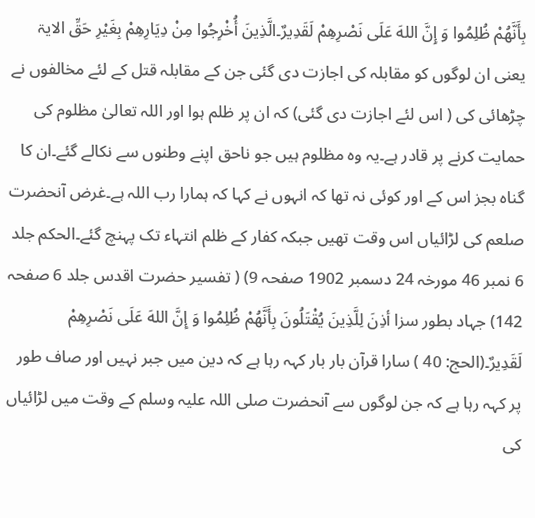بِأَنَّهُمْ ظُلِمُوا وَ إِنَّ اللهَ عَلَى نَصْرِهِمْ لَقَدِيرٌ۔الَّذِينَ أُخْرِجُوا مِنْ دِيَارِهِمْ بِغَيْرِ حَقِّ الايۃ یعنی ان لوگوں کو مقابلہ کی اجازت دی گئی جن کے مقابلہ قتل کے لئے مخالفوں نے چڑھائی کی ( اس لئے اجازت دی گئی) کہ ان پر ظلم ہوا اور اللہ تعالیٰ مظلوم کی حمایت کرنے پر قادر ہے۔یہ وہ مظلوم ہیں جو ناحق اپنے وطنوں سے نکالے گئے۔ان کا گناہ بجز اس کے اور کوئی نہ تھا کہ انہوں نے کہا کہ ہمارا رب اللہ ہے۔غرض آنحضرت صلعم کی لڑائیاں اس وقت تھیں جبکہ کفار کے ظلم انتہاء تک پہنچ گئے۔الحکم جلد 6 نمبر 46 مورخہ 24 دسمبر 1902 صفحہ 9) ( تفسیر حضرت اقدس جلد 6 صفحہ 142) جہاد بطور سزا أذِنَ لِلَّذِينَ يُقْتَلُونَ بِأَنَّهُمْ ظُلِمُوا وَ إِنَّ اللهَ عَلَى نَصْرِهِمْ لَقَدِيرٌ۔(الحج: 40 ) سارا قرآن بار بار کہہ رہا ہے کہ دین میں جبر نہیں اور صاف طور پر کہہ رہا ہے کہ جن لوگوں سے آنحضرت صلی اللہ علیہ وسلم کے وقت میں لڑائیاں کی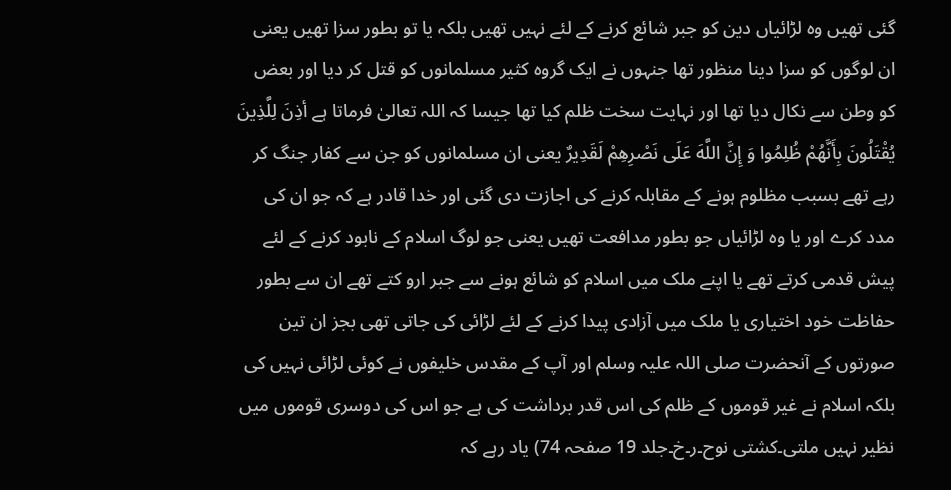گئی تھیں وہ لڑائیاں دین کو جبر شائع کرنے کے لئے نہیں تھیں بلکہ یا تو بطور سزا تھیں یعنی ان لوگوں کو سزا دینا منظور تھا جنہوں نے ایک گروہ کثیر مسلمانوں کو قتل کر دیا اور بعض کو وطن سے نکال دیا تھا اور نہایت سخت ظلم کیا تھا جیسا کہ اللہ تعالیٰ فرماتا ہے أذِنَ لِلَّذِينَ يُقْتَلُونَ بِأَنَّهُمْ ظُلِمُوا وَ إِنَّ اللَّهَ عَلَى نَصْرِهِمْ لَقَدِيرٌ یعنی ان مسلمانوں کو جن سے کفار جنگ کر رہے تھے بسبب مظلوم ہونے کے مقابلہ کرنے کی اجازت دی گئی اور خدا قادر ہے کہ جو ان کی مدد کرے اور یا وہ لڑائیاں جو بطور مدافعت تھیں یعنی جو لوگ اسلام کے نابود کرنے کے لئے پیش قدمی کرتے تھے یا اپنے ملک میں اسلام کو شائع ہونے سے جبر ارو کتے تھے ان سے بطور حفاظت خود اختیاری یا ملک میں آزادی پیدا کرنے کے لئے لڑائی کی جاتی تھی بجز ان تین صورتوں کے آنحضرت صلی اللہ علیہ وسلم اور آپ کے مقدس خلیفوں نے کوئی لڑائی نہیں کی بلکہ اسلام نے غیر قوموں کے ظلم کی اس قدر برداشت کی ہے جو اس کی دوسری قوموں میں نظیر نہیں ملتی۔کشتی نوح۔ر۔خ۔جلد 19 صفحہ 74) یاد رہے کہ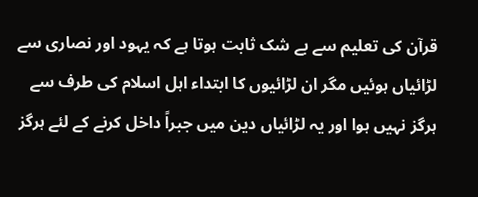قرآن کی تعلیم سے بے شک ثابت ہوتا ہے کہ یہود اور نصاری سے لڑائیاں ہوئیں مگر ان لڑائیوں کا ابتداء اہل اسلام کی طرف سے ہرگز نہیں ہوا اور یہ لڑائیاں دین میں جبراً داخل کرنے کے لئے ہرگز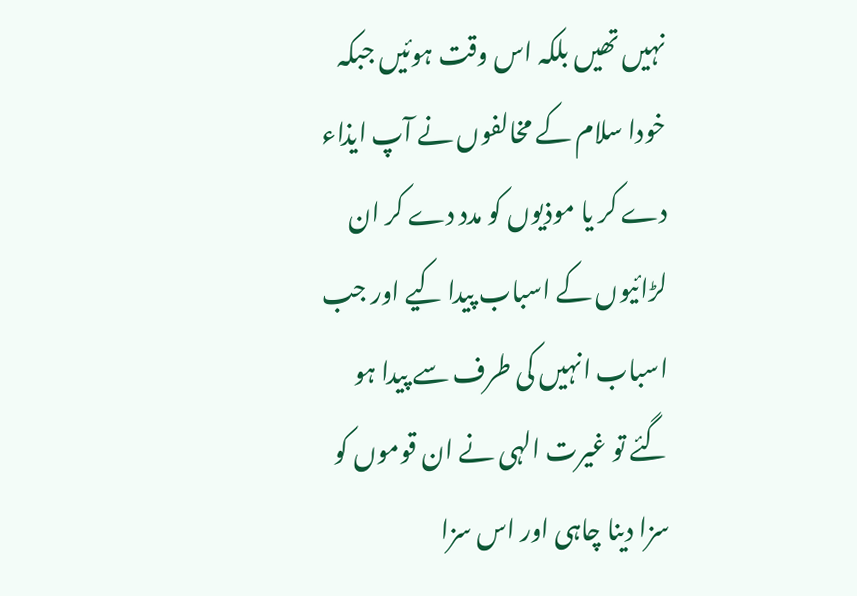نہیں تھیں بلکہ اس وقت ہوئیں جبکہ خودا سلام کے مخالفوں نے آپ ایذاء دے کر یا موذیوں کو مدد دے کر ان لڑائیوں کے اسباب پیدا کیے اور جب اسباب انہیں کی طرف سے پیدا ہو گئے تو غیرت الہی نے ان قوموں کو سزا دینا چاہی اور اس سزا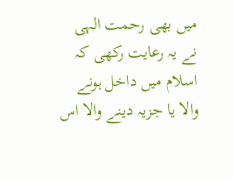میں بھی رحمت الہی نے یہ رعایت رکھی کہ اسلام میں داخل ہونے والا یا جزیہ دینے والا اس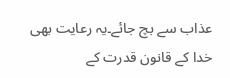عذاب سے بچ جائے۔یہ رعایت بھی خدا کے قانون قدرت کے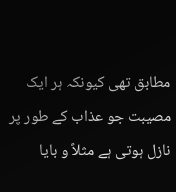مطابق تھی کیونکہ ہر ایک مصیبت جو عذاب کے طور پر نازل ہوتی ہے مثلاً و بایا